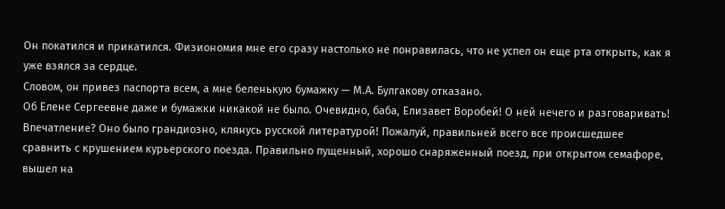Он покатился и прикатился. Физиономия мне его сразу настолько не понравилась, что не успел он еще рта открыть, как я уже взялся за сердце.
Словом, он привез паспорта всем, а мне беленькую бумажку — М.А. Булгакову отказано.
Об Елене Сергеевне даже и бумажки никакой не было. Очевидно, баба, Елизавет Воробей! О ней нечего и разговаривать!
Впечатление? Оно было грандиозно, клянусь русской литературой! Пожалуй, правильней всего все происшедшее сравнить с крушением курьерского поезда. Правильно пущенный, хорошо снаряженный поезд, при открытом семафоре, вышел на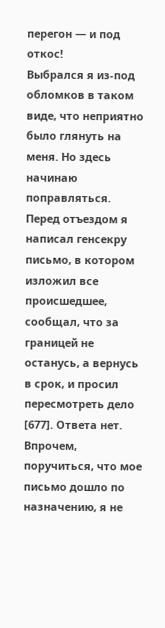перегон — и под откос!
Выбрался я из-под обломков в таком виде, что неприятно было глянуть на меня. Но здесь начинаю поправляться.
Перед отъездом я написал генсекру письмо, в котором изложил все происшедшее, сообщал, что за границей не останусь, а вернусь в срок, и просил пересмотреть дело [677]. Ответа нет. Впрочем, поручиться, что мое письмо дошло по назначению, я не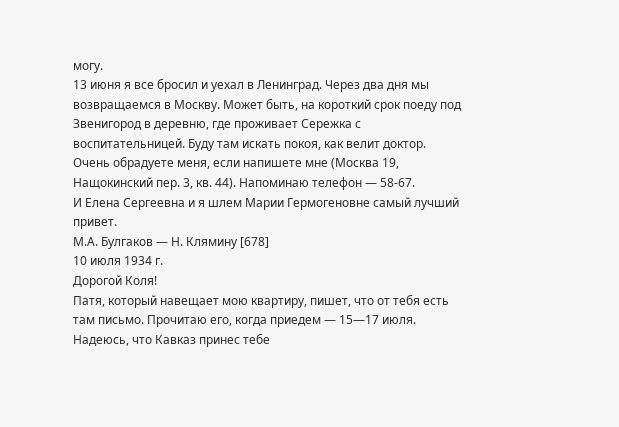могу.
13 июня я все бросил и уехал в Ленинград. Через два дня мы возвращаемся в Москву. Может быть, на короткий срок поеду под Звенигород в деревню, где проживает Сережка с воспитательницей. Буду там искать покоя, как велит доктор.
Очень обрадуете меня, если напишете мне (Москва 19, Нащокинский пер. 3, кв. 44). Напоминаю телефон — 58-67.
И Елена Сергеевна и я шлем Марии Гермогеновне самый лучший привет.
М.А. Булгаков ― Н. Клямину [678]
10 июля 1934 г.
Дорогой Коля!
Патя, который навещает мою квартиру, пишет, что от тебя есть там письмо. Прочитаю его, когда приедем ― 15―17 июля. Надеюсь, что Кавказ принес тебе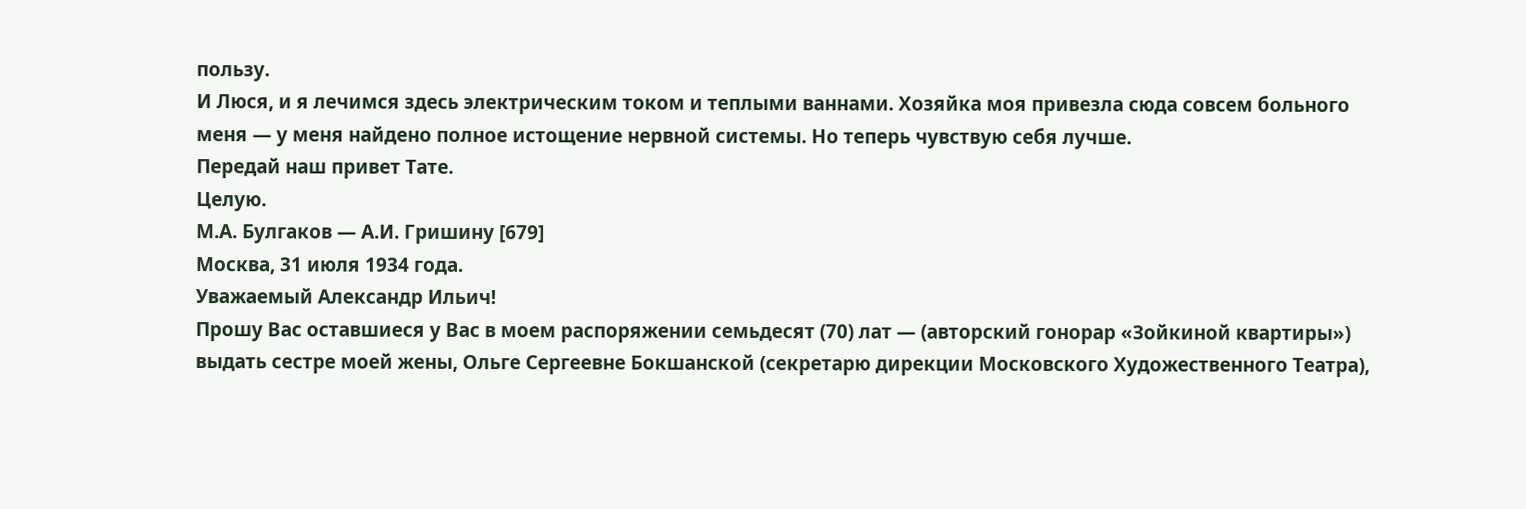пользу.
И Люся, и я лечимся здесь электрическим током и теплыми ваннами. Хозяйка моя привезла сюда совсем больного меня — у меня найдено полное истощение нервной системы. Но теперь чувствую себя лучше.
Передай наш привет Тате.
Целую.
М.А. Булгаков ― А.И. Гришину [679]
Москва, 31 июля 1934 года.
Уважаемый Александр Ильич!
Прошу Вас оставшиеся у Вас в моем распоряжении семьдесят (70) лат ― (авторский гонорар «Зойкиной квартиры») выдать сестре моей жены, Ольге Сергеевне Бокшанской (секретарю дирекции Московского Художественного Театра),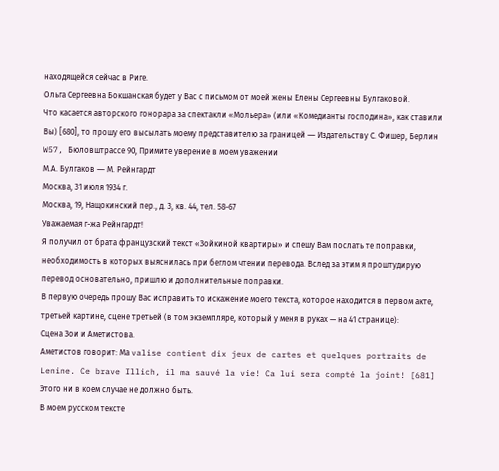находящейся сейчас в Риге.
Ольга Сергеевна Бокшанская будет у Вас с письмом от моей жены Елены Сергеевны Булгаковой.
Что касается авторского гонорара за спектакли «Мольера» (или «Комедианты господина», как ставили Вы) [680], то прошу его высылать моему представителю за границей ― Издательству С. Фишер, Берлин W57, Бюловштрассе 90, Примите уверение в моем уважении
М.А. Булгаков ― М. Рейнгардт
Москва, 31 июля 1934 г.
Москва, 19, Нащокинский пер., д. 3, кв. 44, тел. 58-67
Уважаемая г-жа Рейнгардт!
Я получил от брата французский текст «Зойкиной квартиры» и спешу Вам послать те поправки, необходимость в которых выяснилась при беглом чтении перевода. Вслед за этим я проштудирую перевод основательно, пришлю и дополнительные поправки.
В первую очередь прошу Вас исправить то искажение моего текста, которое находится в первом акте, третьей картине, сцене третьей (в том экземпляре, который у меня в руках — на 41 странице):
Сцена Зои и Аметистова.
Аметистов говорит: Ма valise contient dix jeux de cartes et quelques portraits de Lenine. Ce brave Illich, il ma sauvé la vie! Ca lui sera compté la joint! [681]
Этого ни в коем случае не должно быть.
В моем русском тексте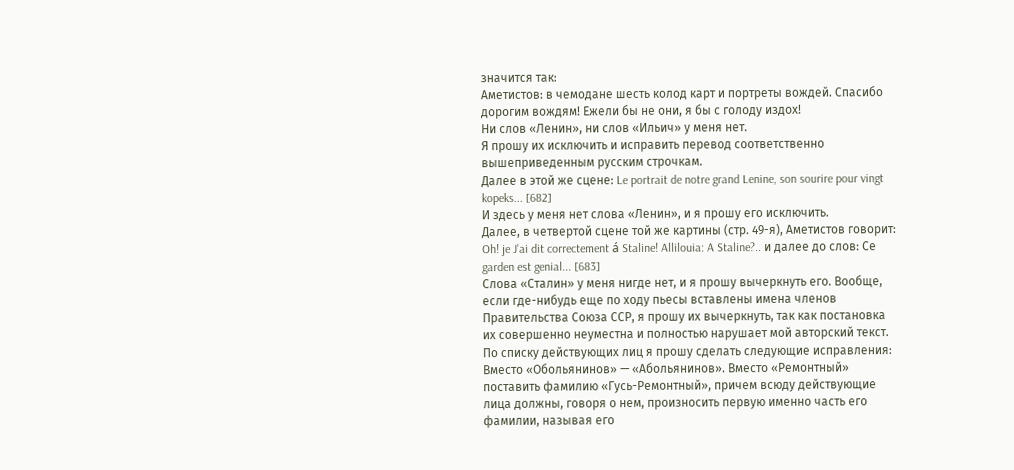значится так:
Аметистов: в чемодане шесть колод карт и портреты вождей. Спасибо дорогим вождям! Ежели бы не они, я бы с голоду издох!
Ни слов «Ленин», ни слов «Ильич» у меня нет.
Я прошу их исключить и исправить перевод соответственно вышеприведенным русским строчкам.
Далее в этой же сцене: Le portrait de notre grand Lenine, son sourire pour vingt kopeks... [682]
И здесь у меня нет слова «Ленин», и я прошу его исключить.
Далее, в четвертой сцене той же картины (стр. 49-я), Аметистов говорит: Oh! je J’ai dit correctement á Staline! Allilouia: A Staline?.. и далее до слов: Се garden est genial... [683]
Слова «Сталин» у меня нигде нет, и я прошу вычеркнуть его. Вообще, если где-нибудь еще по ходу пьесы вставлены имена членов Правительства Союза ССР, я прошу их вычеркнуть, так как постановка их совершенно неуместна и полностью нарушает мой авторский текст.
По списку действующих лиц я прошу сделать следующие исправления:
Вместо «Обольянинов» — «Абольянинов». Вместо «Ремонтный» поставить фамилию «Гусь-Ремонтный», причем всюду действующие лица должны, говоря о нем, произносить первую именно часть его фамилии, называя его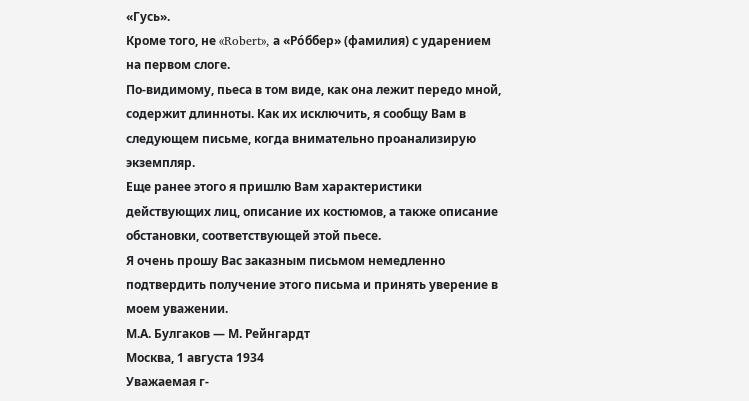«Гусь».
Кроме того, не «Robert», а «Рóббер» (фамилия) с ударением на первом слоге.
По-видимому, пьеса в том виде, как она лежит передо мной, содержит длинноты. Как их исключить, я сообщу Вам в следующем письме, когда внимательно проанализирую экземпляр.
Еще ранее этого я пришлю Вам характеристики действующих лиц, описание их костюмов, а также описание обстановки, соответствующей этой пьесе.
Я очень прошу Вас заказным письмом немедленно подтвердить получение этого письма и принять уверение в моем уважении.
М.А. Булгаков ― М. Рейнгардт
Москва, 1 августа 1934
Уважаемая г-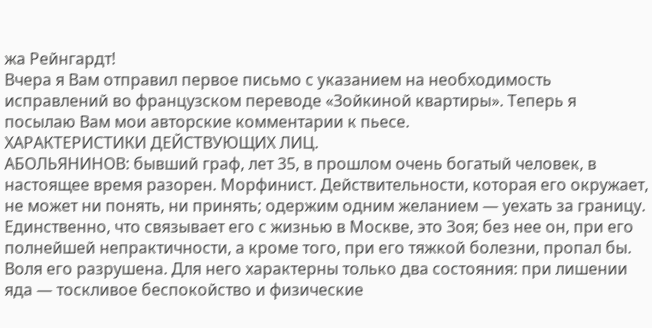жа Рейнгардт!
Вчера я Вам отправил первое письмо с указанием на необходимость исправлений во французском переводе «Зойкиной квартиры». Теперь я посылаю Вам мои авторские комментарии к пьесе.
ХАРАКТЕРИСТИКИ ДЕЙСТВУЮЩИХ ЛИЦ.
АБОЛЬЯНИНОВ: бывший граф, лет 35, в прошлом очень богатый человек, в настоящее время разорен. Морфинист. Действительности, которая его окружает, не может ни понять, ни принять; одержим одним желанием — уехать за границу. Единственно, что связывает его с жизнью в Москве, это Зоя; без нее он, при его полнейшей непрактичности, а кроме того, при его тяжкой болезни, пропал бы.
Воля его разрушена. Для него характерны только два состояния: при лишении яда — тоскливое беспокойство и физические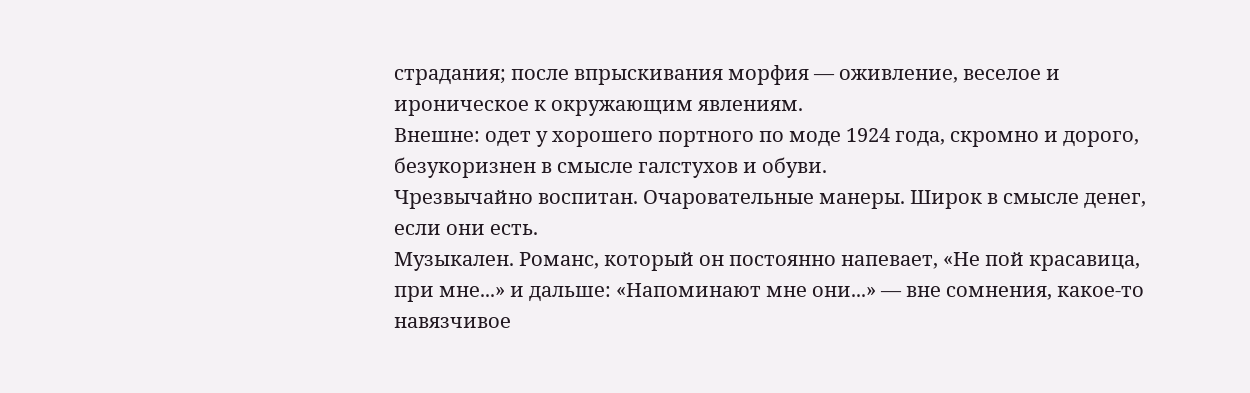страдания; после впрыскивания морфия — оживление, веселое и ироническое к окружающим явлениям.
Внешне: одет у хорошего портного по моде 1924 года, скромно и дорого, безукоризнен в смысле галстухов и обуви.
Чрезвычайно воспитан. Очаровательные манеры. Широк в смысле денег, если они есть.
Музыкален. Романс, который он постоянно напевает, «Не пой красавица, при мне...» и дальше: «Напоминают мне они...» — вне сомнения, какое-то навязчивое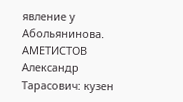явление у Абольянинова.
АМЕТИСТОВ Александр Тарасович: кузен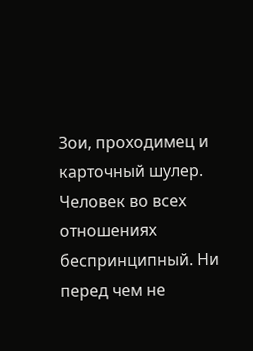Зои, проходимец и карточный шулер. Человек во всех отношениях беспринципный. Ни перед чем не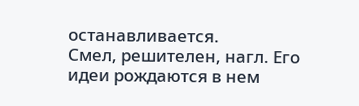останавливается.
Смел, решителен, нагл. Его идеи рождаются в нем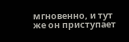мгновенно, и тут же он приступает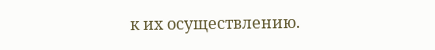к их осуществлению.